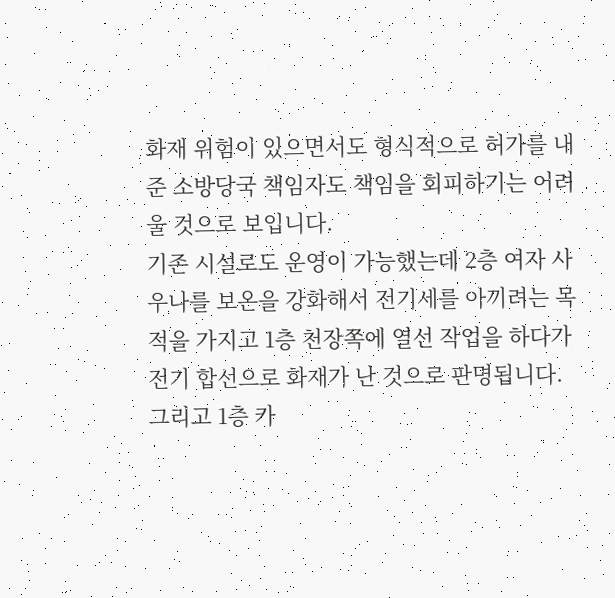화재 위험이 있으면서도 형식적으로 허가를 내준 소방당국 책임자도 책임을 회피하기는 어려울 것으로 보입니다.
기존 시설로도 운영이 가능했는데 2층 여자 사우나를 보온을 강화해서 전기세를 아끼려는 목적을 가지고 1층 천장쪽에 열선 작업을 하다가 전기 합선으로 화재가 난 것으로 판명됩니다.그리고 1층 카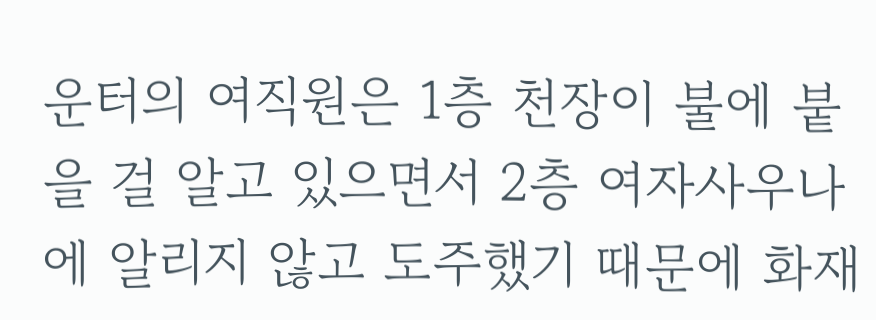운터의 여직원은 1층 천장이 불에 붙을 걸 알고 있으면서 2층 여자사우나에 알리지 않고 도주했기 때문에 화재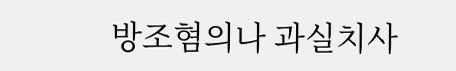방조혐의나 과실치사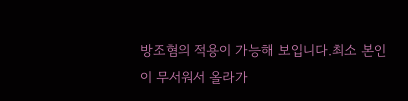방조혐의 적용이 가능해 보입니다.최소 본인이 무서워서 올라가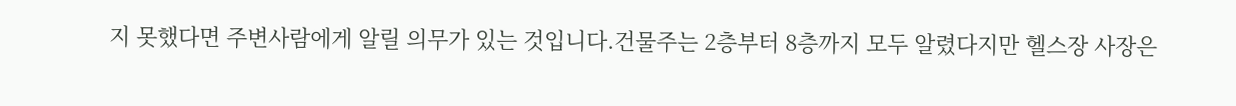지 못했다면 주변사람에게 알릴 의무가 있는 것입니다.건물주는 2층부터 8층까지 모두 알렸다지만 헬스장 사장은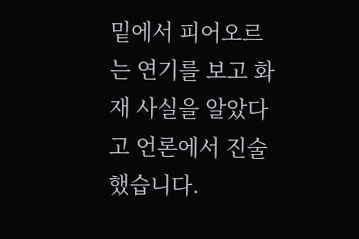밑에서 피어오르는 연기를 보고 화재 사실을 알았다고 언론에서 진술했습니다.